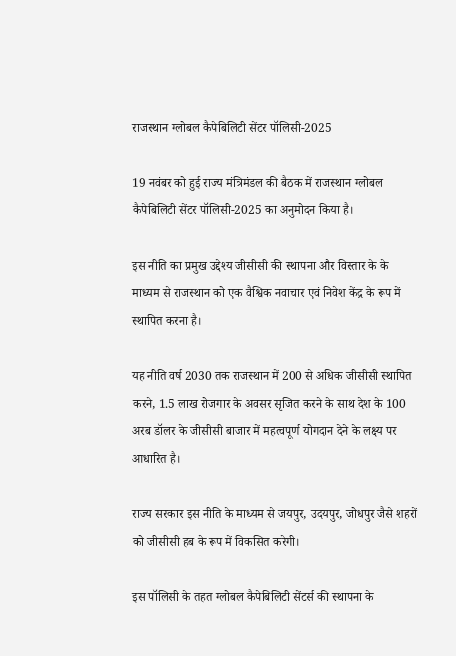राजस्थान ग्लोबल कैपेबिलिटी सेंटर पॉलिसी-2025

19 नवंबर को हुई राज्य मंत्रिमंडल की बैठक में राजस्थान ग्लोबल कैपेबिलिटी सेंटर पॉलिसी-2025 का अनुमोदन किया है।

इस नीति का प्रमुख उद्देश्य जीसीसी की स्थापना और विस्तार के के माध्यम से राजस्थान को एक वैश्विक नवाचार एवं निवेश केंद्र के रूप में स्थापित करना है।

यह नीति वर्ष 2030 तक राजस्थान में 200 से अधिक जीसीसी स्थापित करने, 1.5 लाख रोजगार के अवसर सृजित करने के साथ देश के 100 अरब डॉलर के जीसीसी बाजार में महत्वपूर्ण योगदान देने के लक्ष्य पर आधारित है।

राज्य सरकार इस नीति के माध्यम से जयपुर, उदयपुर, जोधपुर जैसे शहरों को जीसीसी हब के रूप में विकसित करेगी।

इस पॉलिसी के तहत ग्लोबल कैपेबिलिटी सेंटर्स की स्थापना के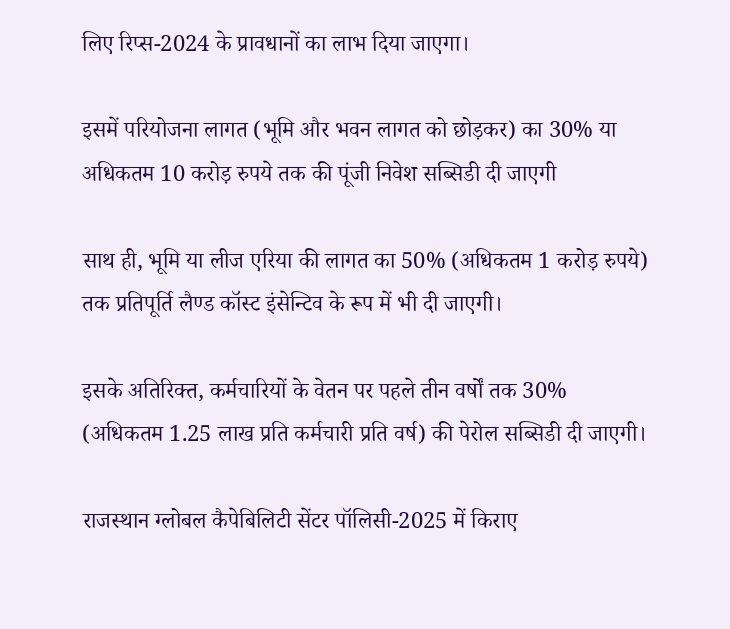लिए रिप्स-2024 के प्रावधानों का लाभ दिया जाएगा।

इसमें परियोजना लागत (भूमि और भवन लागत को छोड़कर) का 30% या अधिकतम 10 करोड़ रुपये तक की पूंजी निवेश सब्सिडी दी जाएगी

साथ ही, भूमि या लीज एरिया की लागत का 50% (अधिकतम 1 करोड़ रुपये) तक प्रतिपूर्ति लैण्ड कॉस्ट इंसेन्टिव के रूप में भी दी जाएगी।

इसके अतिरिक्त, कर्मचारियों के वेतन पर पहले तीन वर्षों तक 30% (अधिकतम 1.25 लाख प्रति कर्मचारी प्रति वर्ष) की पेरोल सब्सिडी दी जाएगी।

राजस्थान ग्लोबल कैपेबिलिटी सेंटर पॉलिसी-2025 में किराए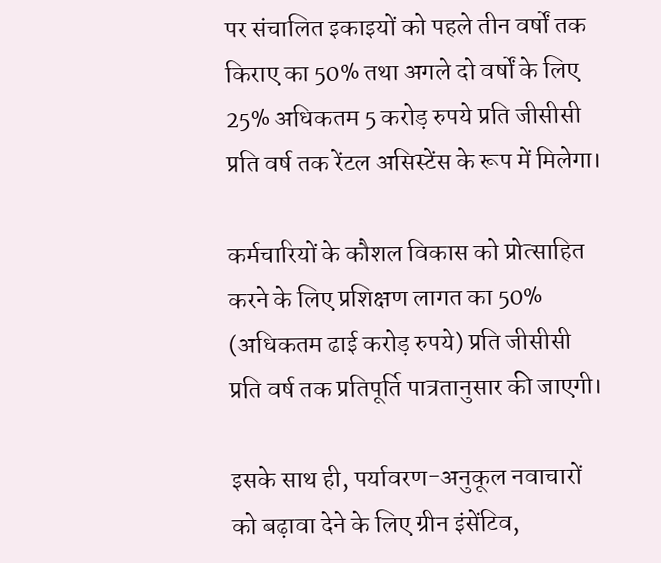पर संचालित इकाइयों को पहले तीन वर्षों तक किराए का 50% तथा अगले दो वर्षों के लिए 25% अधिकतम 5 करोड़ रुपये प्रति जीसीसी प्रति वर्ष तक रेंटल असिस्टेंस के रूप में मिलेगा।

कर्मचारियों के कौशल विकास को प्रोत्साहित करने के लिए प्रशिक्षण लागत का 50% (अधिकतम ढाई करोड़ रुपये) प्रति जीसीसी प्रति वर्ष तक प्रतिपूर्ति पात्रतानुसार की जाएगी।

इसके साथ ही, पर्यावरण-अनुकूल नवाचारों को बढ़ावा देने के लिए ग्रीन इंसेंटिव,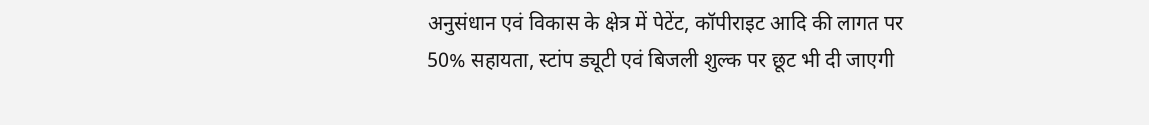अनुसंधान एवं विकास के क्षेत्र में पेटेंट, कॉपीराइट आदि की लागत पर 50% सहायता, स्टांप ड्यूटी एवं बिजली शुल्क पर छूट भी दी जाएगी